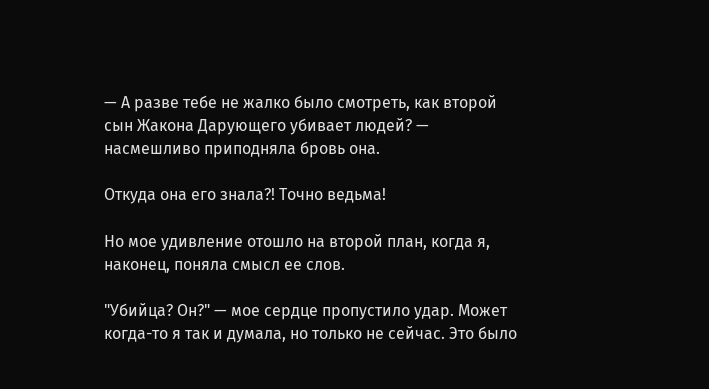— А разве тебе не жалко было смотреть, как второй сын Жакона Дарующего убивает людей? — насмешливо приподняла бровь она.

Откуда она его знала?! Точно ведьма!

Но мое удивление отошло на второй план, когда я, наконец, поняла смысл ее слов.

"Убийца? Он?" — мое сердце пропустило удар. Может когда-то я так и думала, но только не сейчас. Это было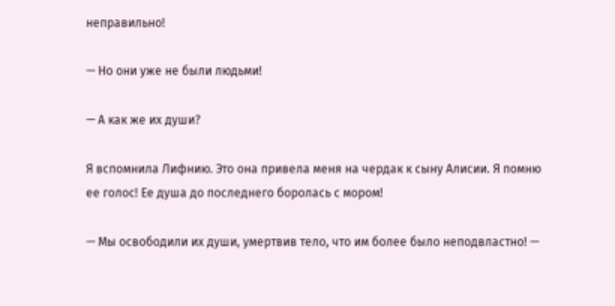неправильно!

— Но они уже не были людьми!

— А как же их души?

Я вспомнила Лифнию. Это она привела меня на чердак к сыну Алисии. Я помню ее голос! Ее душа до последнего боролась с мором!

— Мы освободили их души, умертвив тело, что им более было неподвластно! —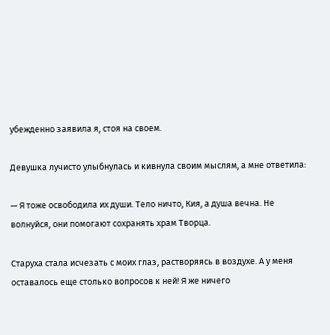убежденно заявила я, стоя на своем.

Девушка лучисто улыбнулась и кивнула своим мыслям, а мне ответила:

— Я тоже освободила их души. Тело ничто, Кия, а душа вечна. Не волнуйся, они помогают сохранять храм Творца.

Старуха стала исчезать с моих глаз, растворяясь в воздухе. А у меня оставалось еще столько вопросов к ней! Я же ничего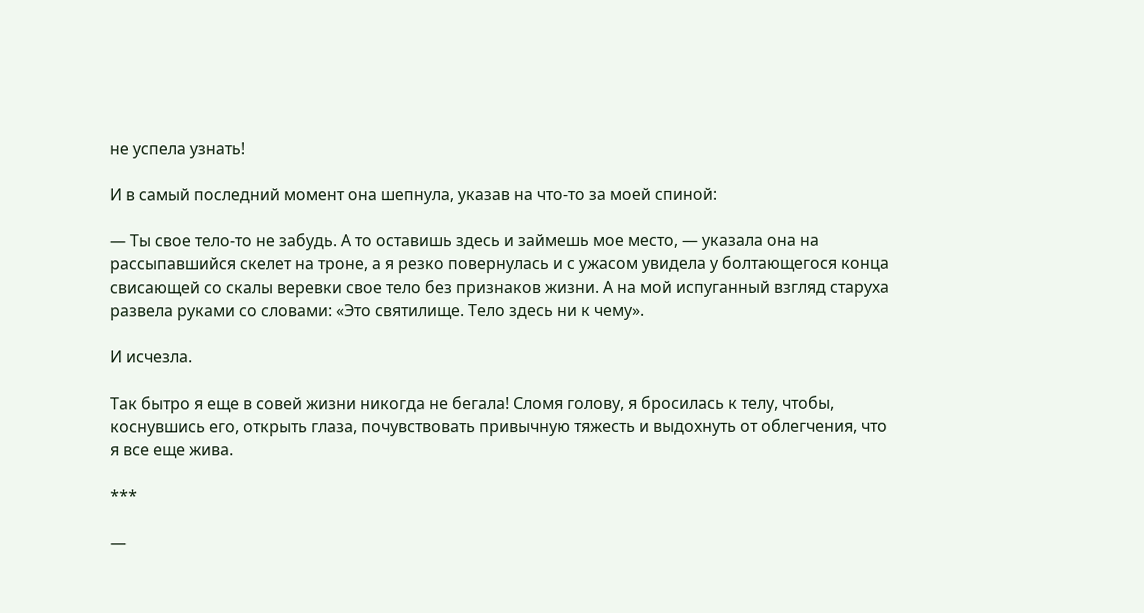не успела узнать!

И в самый последний момент она шепнула, указав на что-то за моей спиной:

— Ты свое тело-то не забудь. А то оставишь здесь и займешь мое место, — указала она на рассыпавшийся скелет на троне, а я резко повернулась и с ужасом увидела у болтающегося конца свисающей со скалы веревки свое тело без признаков жизни. А на мой испуганный взгляд старуха развела руками со словами: «Это святилище. Тело здесь ни к чему».

И исчезла.

Так бытро я еще в совей жизни никогда не бегала! Сломя голову, я бросилась к телу, чтобы, коснувшись его, открыть глаза, почувствовать привычную тяжесть и выдохнуть от облегчения, что я все еще жива.

***

—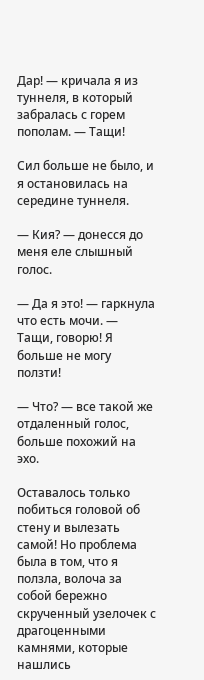Дар! — кричала я из туннеля, в который забралась с горем пополам. — Тащи!

Сил больше не было, и я остановилась на середине туннеля.

— Кия? — донесся до меня еле слышный голос.

— Да я это! — гаркнула что есть мочи. — Тащи, говорю! Я больше не могу ползти!

— Что? — все такой же отдаленный голос, больше похожий на эхо.

Оставалось только побиться головой об стену и вылезать самой! Но проблема была в том, что я ползла, волоча за собой бережно скрученный узелочек с драгоценными камнями, которые нашлись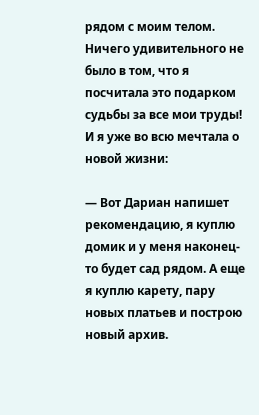рядом с моим телом. Ничего удивительного не было в том, что я посчитала это подарком судьбы за все мои труды! И я уже во всю мечтала о новой жизни:

— Вот Дариан напишет рекомендацию, я куплю домик и у меня наконец-то будет сад рядом. А еще я куплю карету, пару новых платьев и построю новый архив.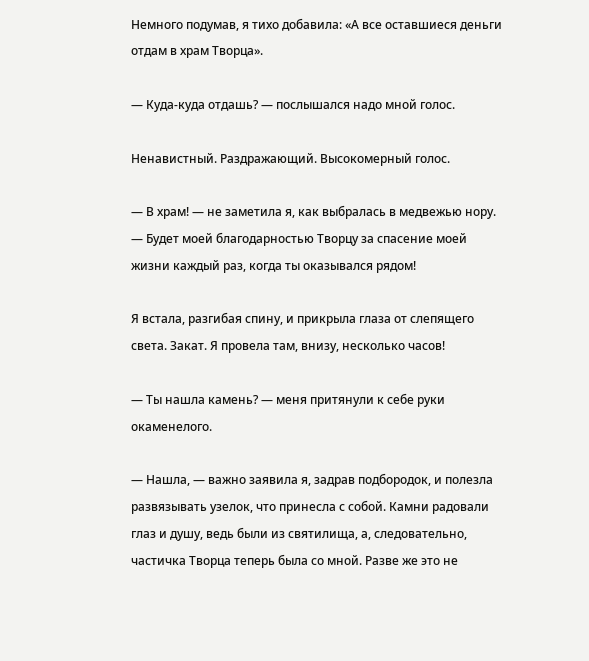Немного подумав, я тихо добавила: «А все оставшиеся деньги отдам в храм Творца».

— Куда-куда отдашь? — послышался надо мной голос.

Ненавистный. Раздражающий. Высокомерный голос.

— В храм! — не заметила я, как выбралась в медвежью нору. — Будет моей благодарностью Творцу за спасение моей жизни каждый раз, когда ты оказывался рядом!

Я встала, разгибая спину, и прикрыла глаза от слепящего света. Закат. Я провела там, внизу, несколько часов!

— Ты нашла камень? — меня притянули к себе руки окаменелого.

— Нашла, — важно заявила я, задрав подбородок, и полезла развязывать узелок, что принесла с собой. Камни радовали глаз и душу, ведь были из святилища, а, следовательно, частичка Творца теперь была со мной. Разве же это не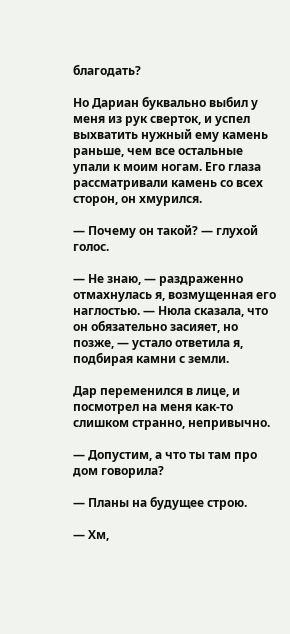благодать?

Но Дариан буквально выбил у меня из рук сверток, и успел выхватить нужный ему камень раньше, чем все остальные упали к моим ногам. Его глаза рассматривали камень со всех сторон, он хмурился.

— Почему он такой? — глухой голос.

— Не знаю, — раздраженно отмахнулась я, возмущенная его наглостью. — Нюла сказала, что он обязательно засияет, но позже, — устало ответила я, подбирая камни с земли.

Дар переменился в лице, и посмотрел на меня как-то слишком странно, непривычно.

— Допустим, а что ты там про дом говорила?

— Планы на будущее строю.

— Хм,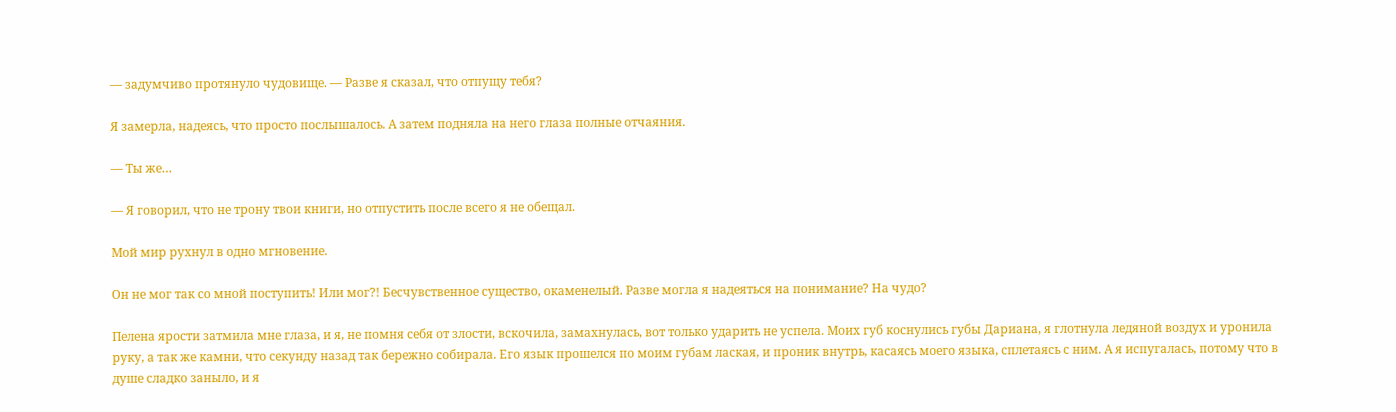— задумчиво протянуло чудовище. — Разве я сказал, что отпущу тебя?

Я замерла, надеясь, что просто послышалось. А затем подняла на него глаза полные отчаяния.

— Ты же…

— Я говорил, что не трону твои книги, но отпустить после всего я не обещал.

Мой мир рухнул в одно мгновение.

Он не мог так со мной поступить! Или мог?! Бесчувственное существо, окаменелый. Разве могла я надеяться на понимание? На чудо?

Пелена ярости затмила мне глаза, и я, не помня себя от злости, вскочила, замахнулась, вот только ударить не успела. Моих губ коснулись губы Дариана, я глотнула ледяной воздух и уронила руку, а так же камни, что секунду назад так бережно собирала. Его язык прошелся по моим губам лаская, и проник внутрь, касаясь моего языка, сплетаясь с ним. А я испугалась, потому что в душе сладко заныло, и я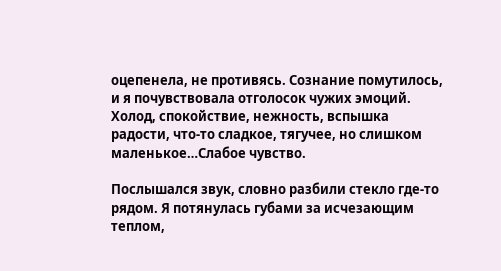оцепенела, не противясь. Сознание помутилось, и я почувствовала отголосок чужих эмоций. Холод, спокойствие, нежность, вспышка радости, что-то сладкое, тягучее, но слишком маленькое…Слабое чувство.

Послышался звук, словно разбили стекло где-то рядом. Я потянулась губами за исчезающим теплом,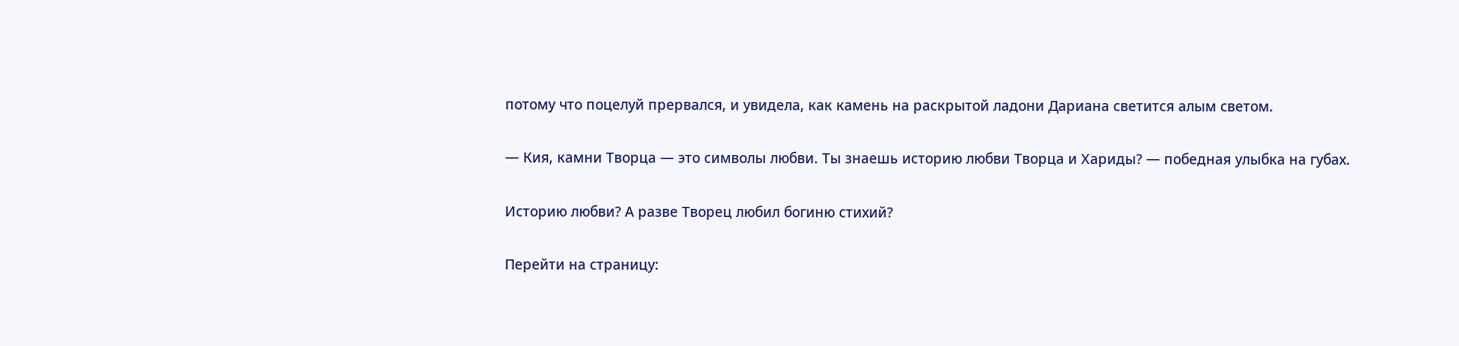потому что поцелуй прервался, и увидела, как камень на раскрытой ладони Дариана светится алым светом.

— Кия, камни Творца — это символы любви. Ты знаешь историю любви Творца и Хариды? — победная улыбка на губах.

Историю любви? А разве Творец любил богиню стихий?

Перейти на страницу: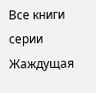Все книги серии Жаждущая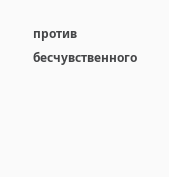против бесчувственного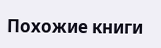Похожие книги